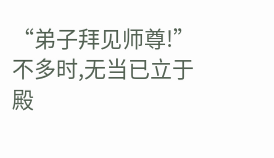“弟子拜见师尊!”
不多时,无当已立于殿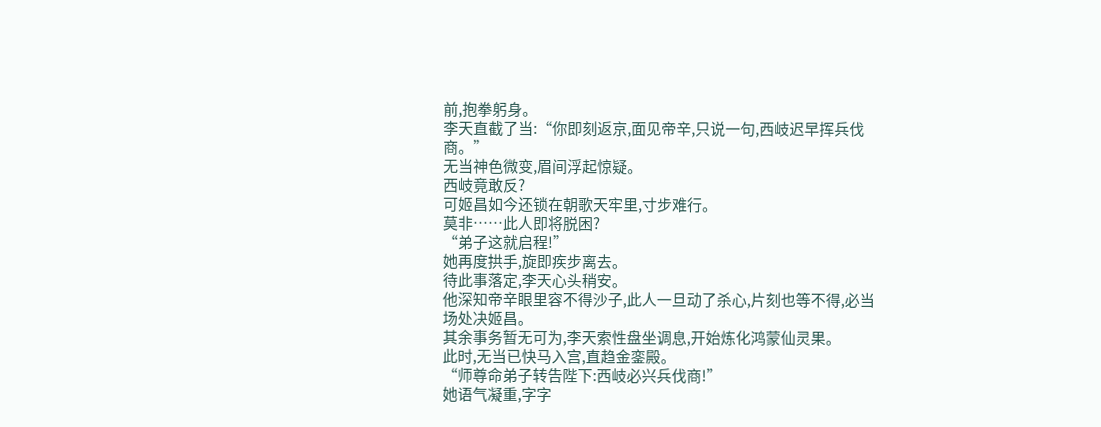前,抱拳躬身。
李天直截了当:“你即刻返京,面见帝辛,只说一句,西岐迟早挥兵伐商。”
无当神色微变,眉间浮起惊疑。
西岐竟敢反?
可姬昌如今还锁在朝歌天牢里,寸步难行。
莫非……此人即将脱困?
“弟子这就启程!”
她再度拱手,旋即疾步离去。
待此事落定,李天心头稍安。
他深知帝辛眼里容不得沙子,此人一旦动了杀心,片刻也等不得,必当场处决姬昌。
其余事务暂无可为,李天索性盘坐调息,开始炼化鸿蒙仙灵果。
此时,无当已快马入宫,直趋金銮殿。
“师尊命弟子转告陛下:西岐必兴兵伐商!”
她语气凝重,字字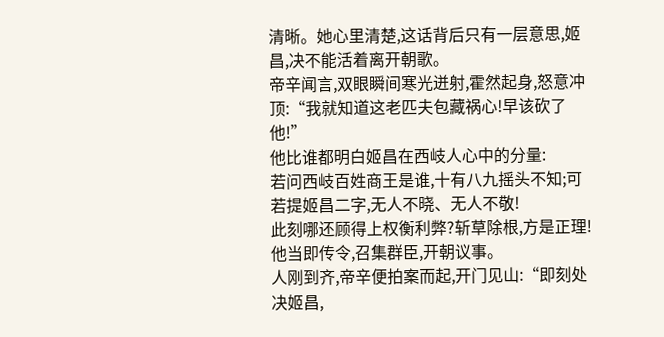清晰。她心里清楚,这话背后只有一层意思,姬昌,决不能活着离开朝歌。
帝辛闻言,双眼瞬间寒光迸射,霍然起身,怒意冲顶:“我就知道这老匹夫包藏祸心!早该砍了他!”
他比谁都明白姬昌在西岐人心中的分量:
若问西岐百姓商王是谁,十有八九摇头不知;可若提姬昌二字,无人不晓、无人不敬!
此刻哪还顾得上权衡利弊?斩草除根,方是正理!
他当即传令,召集群臣,开朝议事。
人刚到齐,帝辛便拍案而起,开门见山:“即刻处决姬昌,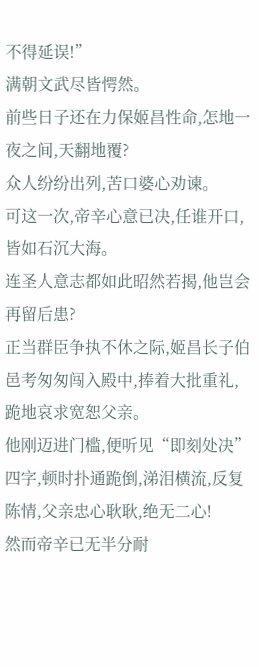不得延误!”
满朝文武尽皆愕然。
前些日子还在力保姬昌性命,怎地一夜之间,天翻地覆?
众人纷纷出列,苦口婆心劝谏。
可这一次,帝辛心意已决,任谁开口,皆如石沉大海。
连圣人意志都如此昭然若揭,他岂会再留后患?
正当群臣争执不休之际,姬昌长子伯邑考匆匆闯入殿中,捧着大批重礼,跪地哀求宽恕父亲。
他刚迈进门槛,便听见“即刻处决”四字,顿时扑通跪倒,涕泪横流,反复陈情,父亲忠心耿耿,绝无二心!
然而帝辛已无半分耐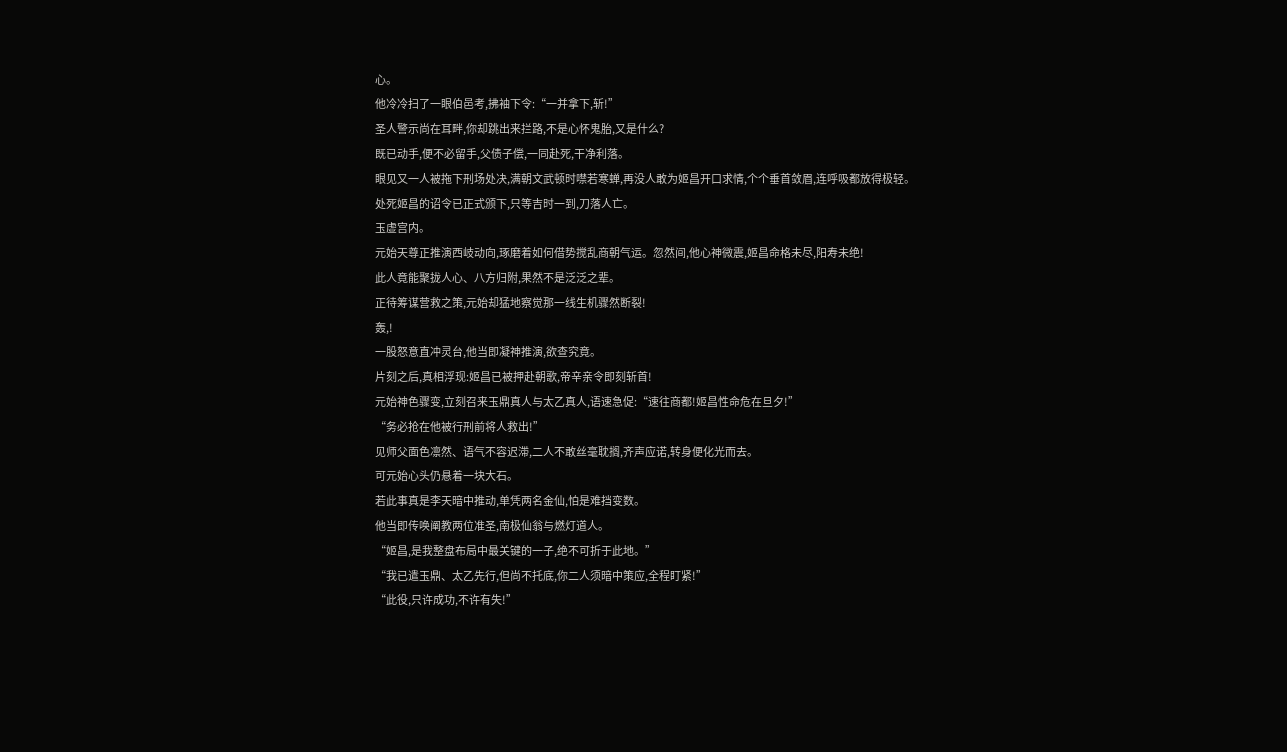心。
他冷冷扫了一眼伯邑考,拂袖下令:“一并拿下,斩!”
圣人警示尚在耳畔,你却跳出来拦路,不是心怀鬼胎,又是什么?
既已动手,便不必留手,父债子偿,一同赴死,干净利落。
眼见又一人被拖下刑场处决,满朝文武顿时噤若寒蝉,再没人敢为姬昌开口求情,个个垂首敛眉,连呼吸都放得极轻。
处死姬昌的诏令已正式颁下,只等吉时一到,刀落人亡。
玉虚宫内。
元始天尊正推演西岐动向,琢磨着如何借势搅乱商朝气运。忽然间,他心神微震,姬昌命格未尽,阳寿未绝!
此人竟能聚拢人心、八方归附,果然不是泛泛之辈。
正待筹谋营救之策,元始却猛地察觉那一线生机骤然断裂!
轰,!
一股怒意直冲灵台,他当即凝神推演,欲查究竟。
片刻之后,真相浮现:姬昌已被押赴朝歌,帝辛亲令即刻斩首!
元始神色骤变,立刻召来玉鼎真人与太乙真人,语速急促:“速往商都!姬昌性命危在旦夕!”
“务必抢在他被行刑前将人救出!”
见师父面色凛然、语气不容迟滞,二人不敢丝毫耽搁,齐声应诺,转身便化光而去。
可元始心头仍悬着一块大石。
若此事真是李天暗中推动,单凭两名金仙,怕是难挡变数。
他当即传唤阐教两位准圣,南极仙翁与燃灯道人。
“姬昌,是我整盘布局中最关键的一子,绝不可折于此地。”
“我已遣玉鼎、太乙先行,但尚不托底,你二人须暗中策应,全程盯紧!”
“此役,只许成功,不许有失!”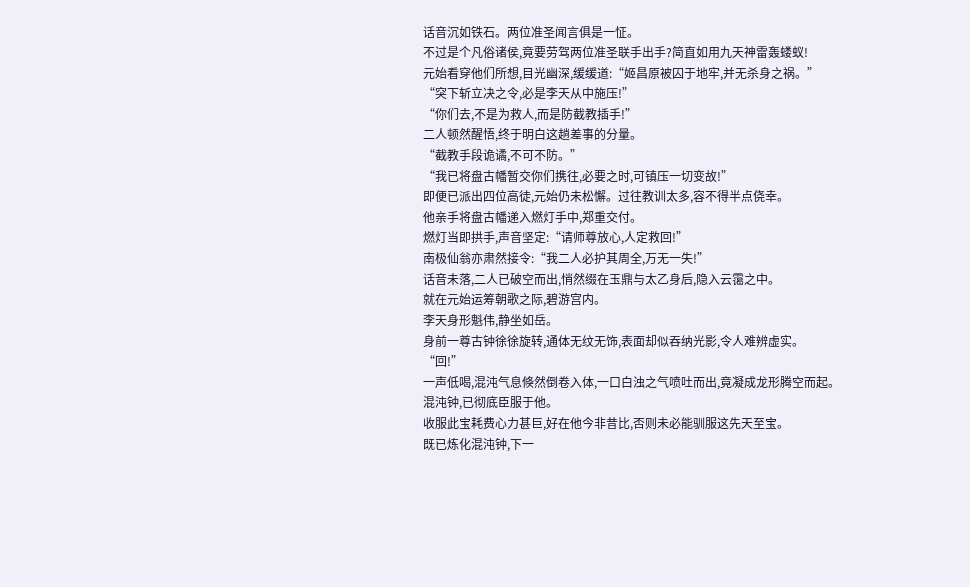话音沉如铁石。两位准圣闻言俱是一怔。
不过是个凡俗诸侯,竟要劳驾两位准圣联手出手?简直如用九天神雷轰蝼蚁!
元始看穿他们所想,目光幽深,缓缓道:“姬昌原被囚于地牢,并无杀身之祸。”
“突下斩立决之令,必是李天从中施压!”
“你们去,不是为救人,而是防截教插手!”
二人顿然醒悟,终于明白这趟差事的分量。
“截教手段诡谲,不可不防。”
“我已将盘古幡暂交你们携往,必要之时,可镇压一切变故!”
即便已派出四位高徒,元始仍未松懈。过往教训太多,容不得半点侥幸。
他亲手将盘古幡递入燃灯手中,郑重交付。
燃灯当即拱手,声音坚定:“请师尊放心,人定救回!”
南极仙翁亦肃然接令:“我二人必护其周全,万无一失!”
话音未落,二人已破空而出,悄然缀在玉鼎与太乙身后,隐入云霭之中。
就在元始运筹朝歌之际,碧游宫内。
李天身形魁伟,静坐如岳。
身前一尊古钟徐徐旋转,通体无纹无饰,表面却似吞纳光影,令人难辨虚实。
“回!”
一声低喝,混沌气息倏然倒卷入体,一口白浊之气喷吐而出,竟凝成龙形腾空而起。
混沌钟,已彻底臣服于他。
收服此宝耗费心力甚巨,好在他今非昔比,否则未必能驯服这先天至宝。
既已炼化混沌钟,下一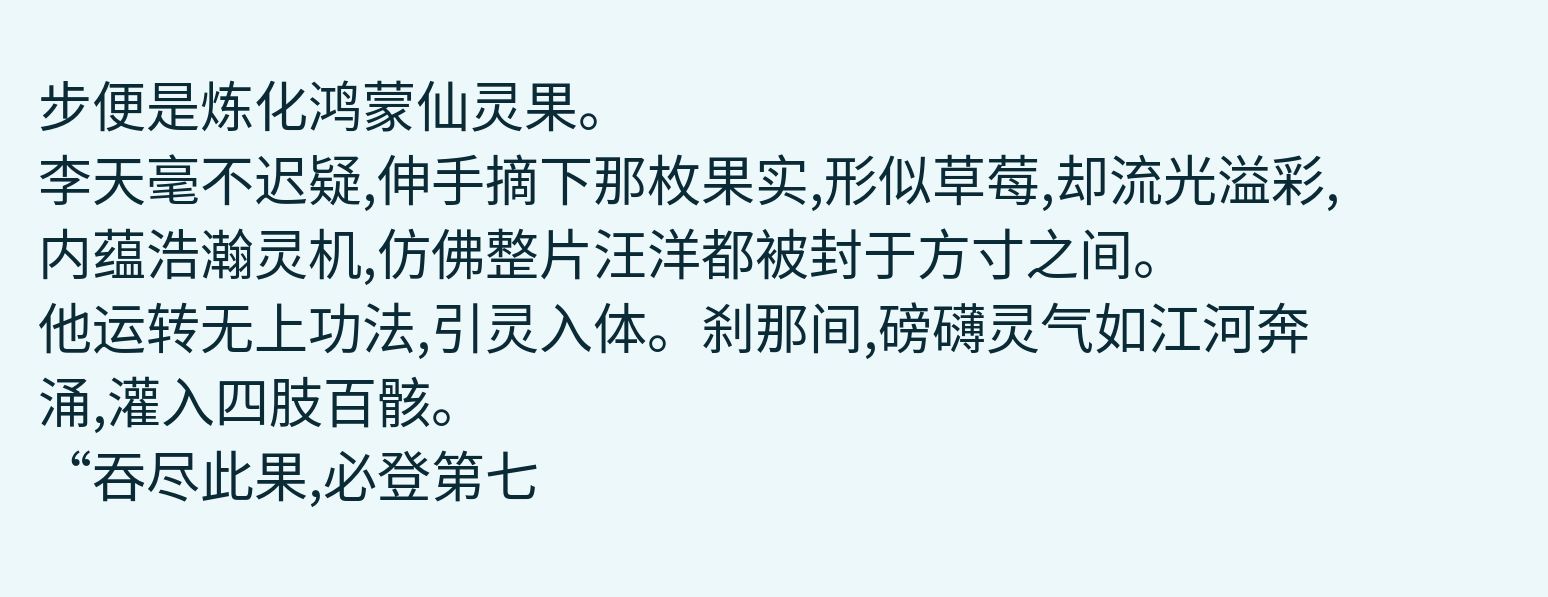步便是炼化鸿蒙仙灵果。
李天毫不迟疑,伸手摘下那枚果实,形似草莓,却流光溢彩,内蕴浩瀚灵机,仿佛整片汪洋都被封于方寸之间。
他运转无上功法,引灵入体。刹那间,磅礴灵气如江河奔涌,灌入四肢百骸。
“吞尽此果,必登第七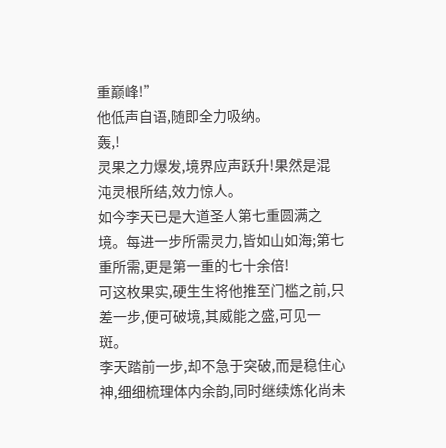重巅峰!”
他低声自语,随即全力吸纳。
轰,!
灵果之力爆发,境界应声跃升!果然是混沌灵根所结,效力惊人。
如今李天已是大道圣人第七重圆满之境。每进一步所需灵力,皆如山如海;第七重所需,更是第一重的七十余倍!
可这枚果实,硬生生将他推至门槛之前,只差一步,便可破境,其威能之盛,可见一斑。
李天踏前一步,却不急于突破,而是稳住心神,细细梳理体内余韵,同时继续炼化尚未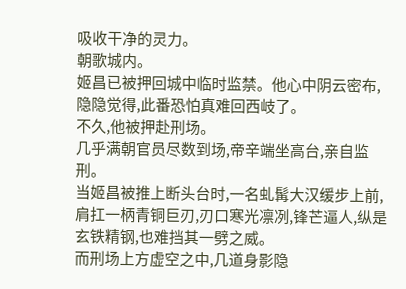吸收干净的灵力。
朝歌城内。
姬昌已被押回城中临时监禁。他心中阴云密布,隐隐觉得,此番恐怕真难回西岐了。
不久,他被押赴刑场。
几乎满朝官员尽数到场,帝辛端坐高台,亲自监刑。
当姬昌被推上断头台时,一名虬髯大汉缓步上前,肩扛一柄青铜巨刃,刃口寒光凛冽,锋芒逼人,纵是玄铁精钢,也难挡其一劈之威。
而刑场上方虚空之中,几道身影隐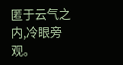匿于云气之内,冷眼旁观。